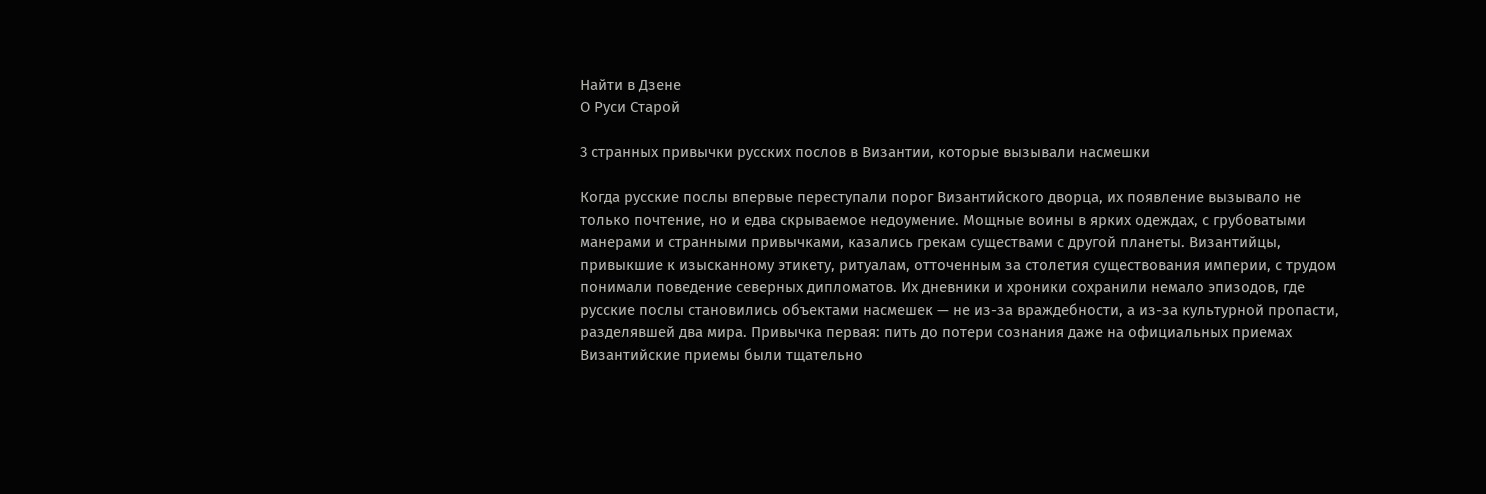Найти в Дзене
О Руси Старой

3 странных привычки русских послов в Византии, которые вызывали насмешки

Когда русские послы впервые переступали порог Византийского дворца, их появление вызывало не только почтение, но и едва скрываемое недоумение. Мощные воины в ярких одеждах, с грубоватыми манерами и странными привычками, казались грекам существами с другой планеты. Византийцы, привыкшие к изысканному этикету, ритуалам, отточенным за столетия существования империи, с трудом понимали поведение северных дипломатов. Их дневники и хроники сохранили немало эпизодов, где русские послы становились объектами насмешек — не из-за враждебности, а из-за культурной пропасти, разделявшей два мира. Привычка первая: пить до потери сознания даже на официальных приемах Византийские приемы были тщательно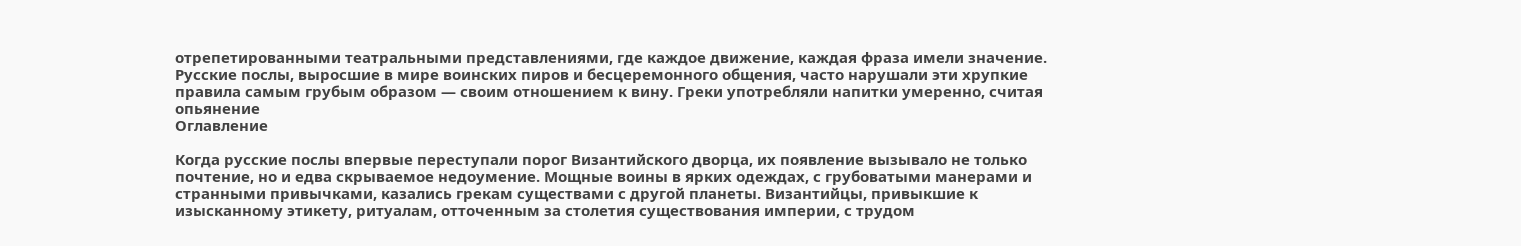отрепетированными театральными представлениями, где каждое движение, каждая фраза имели значение. Русские послы, выросшие в мире воинских пиров и бесцеремонного общения, часто нарушали эти хрупкие правила самым грубым образом — своим отношением к вину. Греки употребляли напитки умеренно, считая опьянение
Оглавление

Когда русские послы впервые переступали порог Византийского дворца, их появление вызывало не только почтение, но и едва скрываемое недоумение. Мощные воины в ярких одеждах, с грубоватыми манерами и странными привычками, казались грекам существами с другой планеты. Византийцы, привыкшие к изысканному этикету, ритуалам, отточенным за столетия существования империи, с трудом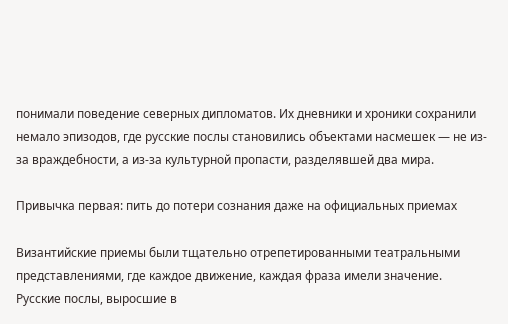понимали поведение северных дипломатов. Их дневники и хроники сохранили немало эпизодов, где русские послы становились объектами насмешек — не из-за враждебности, а из-за культурной пропасти, разделявшей два мира.

Привычка первая: пить до потери сознания даже на официальных приемах

Византийские приемы были тщательно отрепетированными театральными представлениями, где каждое движение, каждая фраза имели значение. Русские послы, выросшие в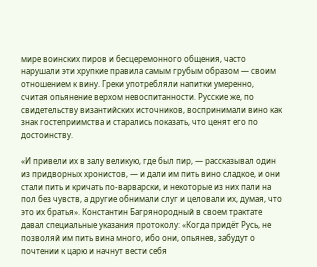мире воинских пиров и бесцеремонного общения, часто нарушали эти хрупкие правила самым грубым образом — своим отношением к вину. Греки употребляли напитки умеренно, считая опьянение верхом невоспитанности. Русские же, по свидетельству византийских источников, воспринимали вино как знак гостеприимства и старались показать, что ценят его по достоинству.

«И привели их в залу великую, где был пир, — рассказывал один из придворных хронистов, — и дали им пить вино сладкое, и они стали пить и кричать по-варварски, и некоторые из них пали на пол без чувств, а другие обнимали слуг и целовали их, думая, что это их братья». Константин Багрянородный в своем трактате давал специальные указания протоколу: «Когда придёт Русь, не позволяй им пить вина много, ибо они, опьянев, забудут о почтении к царю и начнут вести себя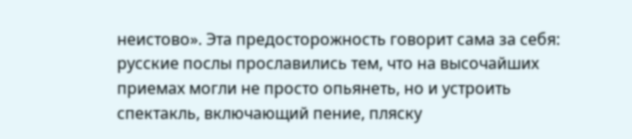неистово». Эта предосторожность говорит сама за себя: русские послы прославились тем, что на высочайших приемах могли не просто опьянеть, но и устроить спектакль, включающий пение, пляску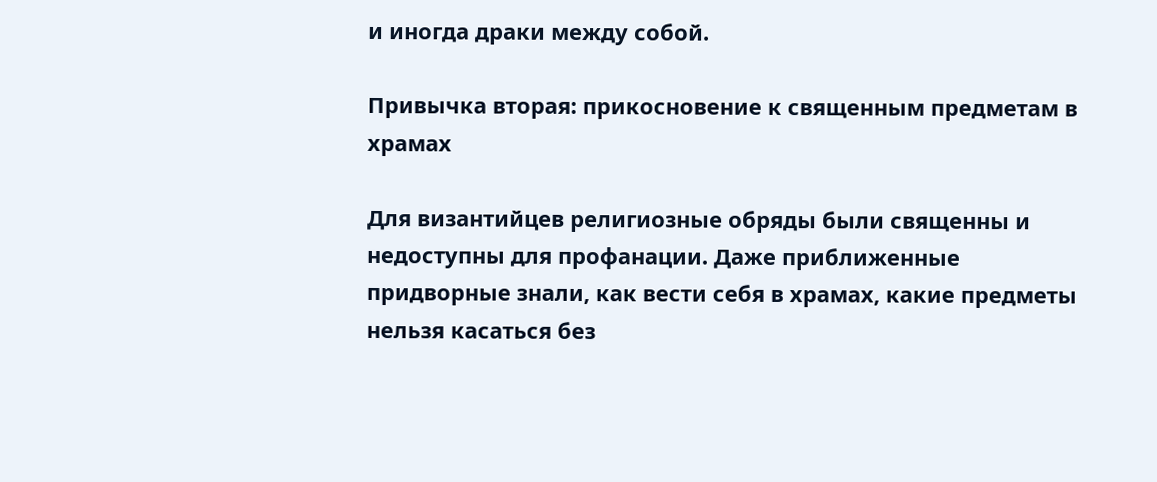и иногда драки между собой.

Привычка вторая: прикосновение к священным предметам в храмах

Для византийцев религиозные обряды были священны и недоступны для профанации. Даже приближенные придворные знали, как вести себя в храмах, какие предметы нельзя касаться без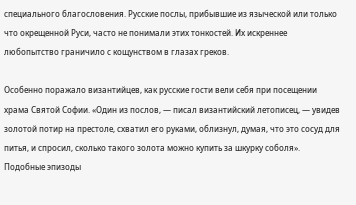специального благословения. Русские послы, прибывшие из языческой или только что окрещенной Руси, часто не понимали этих тонкостей. Их искреннее любопытство граничило с кощунством в глазах греков.

Особенно поражало византийцев, как русские гости вели себя при посещении храма Святой Софии. «Один из послов, — писал византийский летописец, — увидев золотой потир на престоле, схватил его руками, облизнул, думая, что это сосуд для питья, и спросил, сколько такого золота можно купить за шкурку соболя». Подобные эпизоды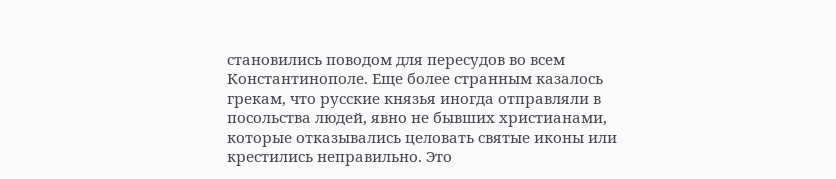становились поводом для пересудов во всем Константинополе. Еще более странным казалось грекам, что русские князья иногда отправляли в посольства людей, явно не бывших христианами, которые отказывались целовать святые иконы или крестились неправильно. Это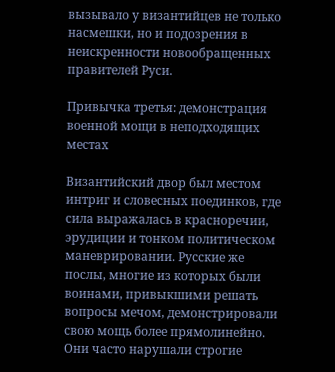вызывало у византийцев не только насмешки, но и подозрения в неискренности новообращенных правителей Руси.

Привычка третья: демонстрация военной мощи в неподходящих местах

Византийский двор был местом интриг и словесных поединков, где сила выражалась в красноречии, эрудиции и тонком политическом маневрировании. Русские же послы, многие из которых были воинами, привыкшими решать вопросы мечом, демонстрировали свою мощь более прямолинейно. Они часто нарушали строгие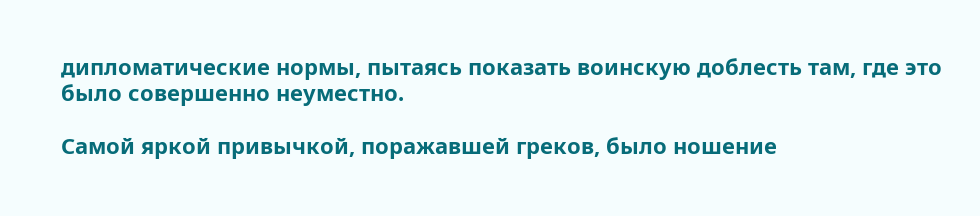дипломатические нормы, пытаясь показать воинскую доблесть там, где это было совершенно неуместно.

Самой яркой привычкой, поражавшей греков, было ношение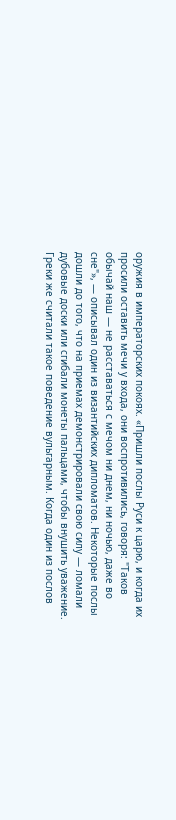оружия в императорских покоях. «Пришли послы Руси к царю, и когда их просили оставить мечи у входа, они воспротивились, говоря: "Таков обычай наш — не расставаться с мечом ни днем, ни ночью, даже во сне"», — описывал один из византийских дипломатов. Некоторые послы дошли до того, что на приемах демонстрировали свою силу — ломали дубовые доски или сгибали монеты пальцами, чтобы внушить уважение. Греки же считали такое поведение вульгарным. Когда один из послов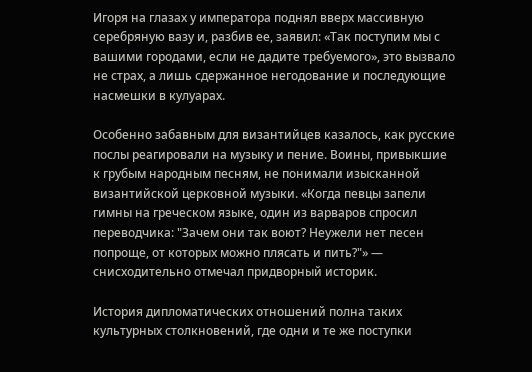Игоря на глазах у императора поднял вверх массивную серебряную вазу и, разбив ее, заявил: «Так поступим мы с вашими городами, если не дадите требуемого», это вызвало не страх, а лишь сдержанное негодование и последующие насмешки в кулуарах.

Особенно забавным для византийцев казалось, как русские послы реагировали на музыку и пение. Воины, привыкшие к грубым народным песням, не понимали изысканной византийской церковной музыки. «Когда певцы запели гимны на греческом языке, один из варваров спросил переводчика: "Зачем они так воют? Неужели нет песен попроще, от которых можно плясать и пить?"» — снисходительно отмечал придворный историк.

История дипломатических отношений полна таких культурных столкновений, где одни и те же поступки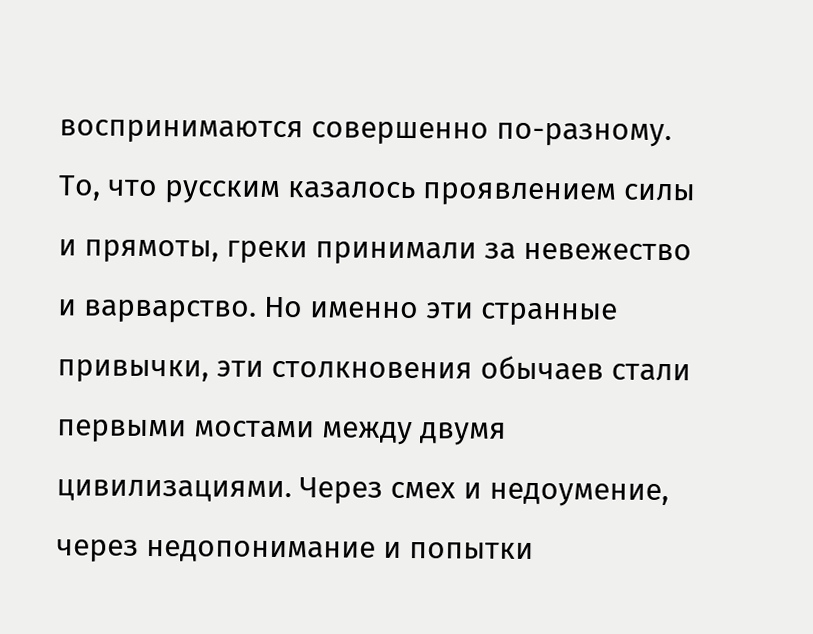воспринимаются совершенно по-разному. То, что русским казалось проявлением силы и прямоты, греки принимали за невежество и варварство. Но именно эти странные привычки, эти столкновения обычаев стали первыми мостами между двумя цивилизациями. Через смех и недоумение, через недопонимание и попытки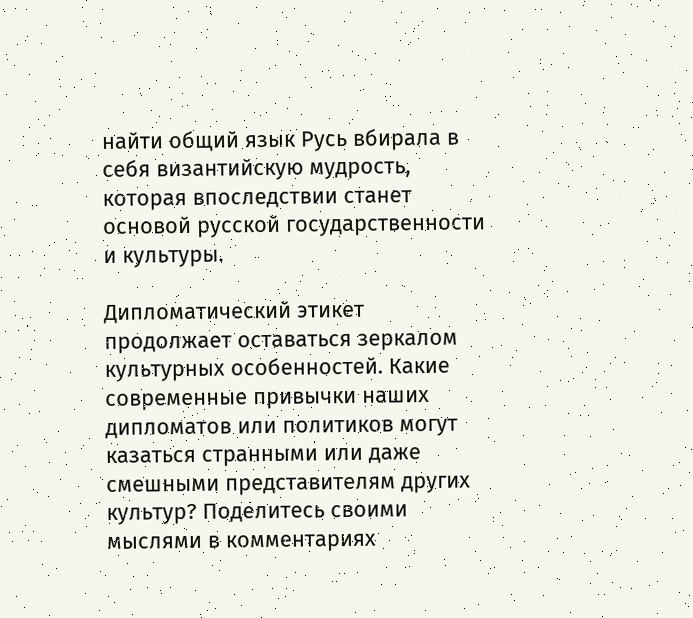найти общий язык Русь вбирала в себя византийскую мудрость, которая впоследствии станет основой русской государственности и культуры.

Дипломатический этикет продолжает оставаться зеркалом культурных особенностей. Какие современные привычки наших дипломатов или политиков могут казаться странными или даже смешными представителям других культур? Поделитесь своими мыслями в комментариях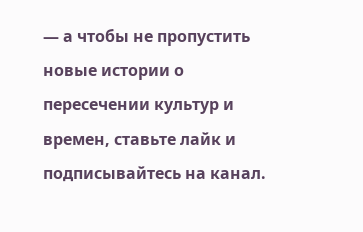— а чтобы не пропустить новые истории о пересечении культур и времен, ставьте лайк и подписывайтесь на канал.